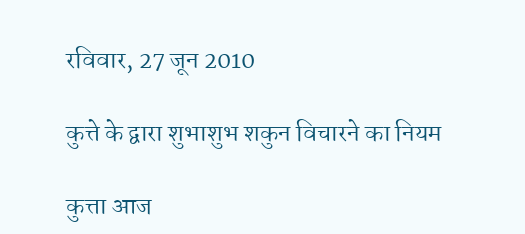रविवार, 27 जून 2010

कुत्ते के द्वारा शुभाशुभ शकुन विचारने का नियम

कुत्ता आज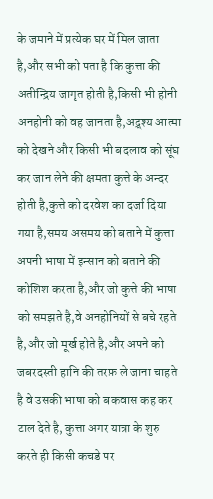के जमाने में प्रत्येक घर में मिल जाता है,और सभी को पता है कि कुत्ता की अतीन्द्रिय जागृत होती है,किसी भी होनी अनहोनी को वह जानता है,अद्र्श्य आत्मा को देखने और किसी भी बदलाव को सूंघ कर जान लेने की क्षमता कुत्ते के अन्दर होती है,कुत्ते को दरवेश का दर्जा दिया गया है,समय असमय को बताने में कुत्ता अपनी भाषा में इन्सान को बताने की कोशिश करता है,और जो कुत्ते की भाषा को समझते है,वे अनहोनियों से बचे रहते है,और जो मूर्ख होते है,और अपने को जबरदस्ती हानि की तरफ़ ले जाना चाहते है वे उसकी भाषा को बकवास कह कर टाल देते है, कुत्ता अगर यात्रा के शुरु करते ही किसी कचडे पर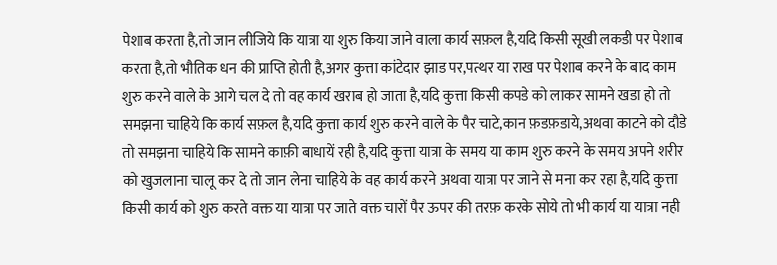पेशाब करता है,तो जान लीजिये कि यात्रा या शुरु किया जाने वाला कार्य सफ़ल है,यदि किसी सूखी लकडी पर पेशाब करता है,तो भौतिक धन की प्राप्ति होती है,अगर कुत्ता कांटेदार झाड पर,पत्थर या राख पर पेशाब करने के बाद काम शुरु करने वाले के आगे चल दे तो वह कार्य खराब हो जाता है,यदि कुत्ता किसी कपडे को लाकर सामने खडा हो तो समझना चाहिये कि कार्य सफ़ल है,यदि कुत्ता कार्य शुरु करने वाले के पैर चाटे,कान फ़डफ़डाये,अथवा काटने को दौडे तो समझना चाहिये कि सामने काफ़ी बाधायें रही है,यदि कुत्ता यात्रा के समय या काम शुरु करने के समय अपने शरीर को खुजलाना चालू कर दे तो जान लेना चाहिये के वह कार्य करने अथवा यात्रा पर जाने से मना कर रहा है,यदि कुत्ता किसी कार्य को शुरु करते वक्त या यात्रा पर जाते वक्त चारों पैर ऊपर की तरफ़ करके सोये तो भी कार्य या यात्रा नही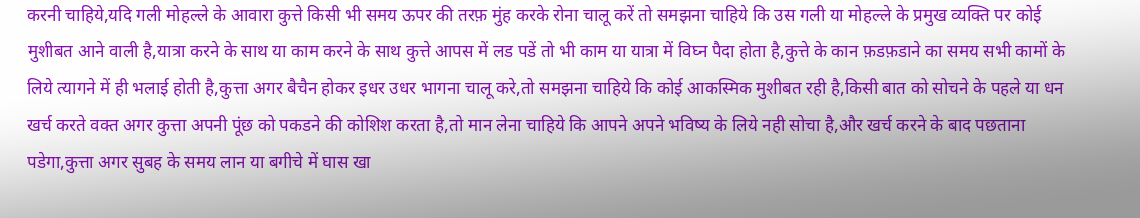करनी चाहिये,यदि गली मोहल्ले के आवारा कुत्ते किसी भी समय ऊपर की तरफ़ मुंह करके रोना चालू करें तो समझना चाहिये कि उस गली या मोहल्ले के प्रमुख व्यक्ति पर कोई मुशीबत आने वाली है,यात्रा करने के साथ या काम करने के साथ कुत्ते आपस में लड पडें तो भी काम या यात्रा में विघ्न पैदा होता है,कुत्ते के कान फ़डफ़डाने का समय सभी कामों के लिये त्यागने में ही भलाई होती है,कुत्ता अगर बैचैन होकर इधर उधर भागना चालू करे,तो समझना चाहिये कि कोई आकस्मिक मुशीबत रही है,किसी बात को सोचने के पहले या धन खर्च करते वक्त अगर कुत्ता अपनी पूंछ को पकडने की कोशिश करता है,तो मान लेना चाहिये कि आपने अपने भविष्य के लिये नही सोचा है,और खर्च करने के बाद पछताना पडेगा,कुत्ता अगर सुबह के समय लान या बगीचे में घास खा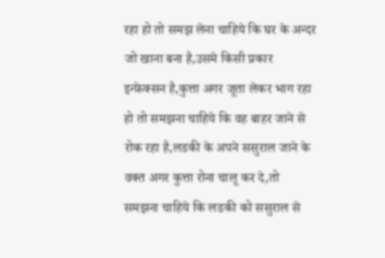रहा हो तो समझ लेना चाहिये कि घर के अन्दर जो खाना बना है,उसमे किसी प्रकार इन्फ़ेक्सन है,कुत्ता अगर जूता लेकर भाग रहा हो तो समझना चाहिये कि वह बाहर जाने से रोक रहा है,लडकी के अपने ससुराल जाने के वक्त अगर कुत्ता रोना चालू कर दे,तो समझना चाहिये कि लडकी को ससुराल से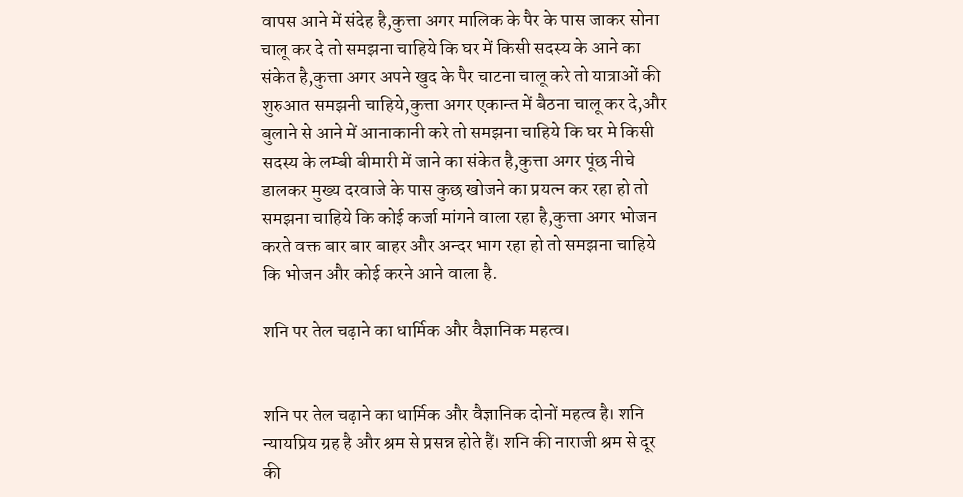वापस आने में संदेह है,कुत्ता अगर मालिक के पैर के पास जाकर सोना चालू कर दे तो समझना चाहिये कि घर में किसी सदस्य के आने का संकेत है,कुत्ता अगर अपने खुद के पैर चाटना चालू करे तो यात्राओं की शुरुआत समझनी चाहिये,कुत्ता अगर एकान्त में बैठना चालू कर दे,और बुलाने से आने में आनाकानी करे तो समझना चाहिये कि घर मे किसी सदस्य के लम्बी बीमारी में जाने का संकेत है,कुत्ता अगर पूंछ नीचे डालकर मुख्य दरवाजे के पास कुछ खोजने का प्रयत्न कर रहा हो तो समझना चाहिये कि कोई कर्जा मांगने वाला रहा है,कुत्ता अगर भोजन करते वक्त बार बार बाहर और अन्दर भाग रहा हो तो समझना चाहिये कि भोजन और कोई करने आने वाला है.

शनि पर तेल चढ़ाने का धार्मिक और वैज्ञानिक महत्व।


शनि पर तेल चढ़ाने का धार्मिक और वैज्ञानिक दोनों महत्व है। शनि न्यायप्रिय ग्रह है और श्रम से प्रसन्न होते हैं। शनि की नाराजी श्रम से दूर की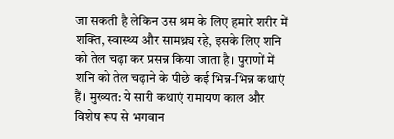जा सकती है लेकिन उस श्रम के लिए हमारे शरीर में शक्ति, स्वास्थ्य और सामथ्र्य रहे, इसके लिए शनि को तेल चढ़ा कर प्रसन्न किया जाता है। पुराणों में शनि को तेल चढ़ाने के पीछे कई भिन्न-भिन्न कथाएं हैं। मुख्यत: ये सारी कथाएं रामायण काल और विशेष रूप से भगवान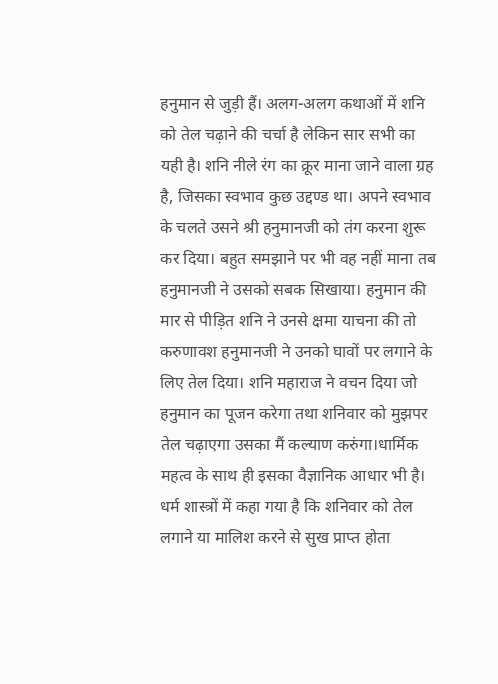हनुमान से जुड़ी हैं। अलग-अलग कथाओं में शनि को तेल चढ़ाने की चर्चा है लेकिन सार सभी का यही है। शनि नीले रंग का क्रूर माना जाने वाला ग्रह है, जिसका स्वभाव कुछ उद्दण्ड था। अपने स्वभाव के चलते उसने श्री हनुमानजी को तंग करना शुरू कर दिया। बहुत समझाने पर भी वह नहीं माना तब हनुमानजी ने उसको सबक सिखाया। हनुमान की मार से पीड़ित शनि ने उनसे क्षमा याचना की तो करुणावश हनुमानजी ने उनको घावों पर लगाने के लिए तेल दिया। शनि महाराज ने वचन दिया जो हनुमान का पूजन करेगा तथा शनिवार को मुझपर तेल चढ़ाएगा उसका मैं कल्याण करुंगा।धार्मिक महत्व के साथ ही इसका वैज्ञानिक आधार भी है। धर्म शास्त्रों में कहा गया है कि शनिवार को तेल लगाने या मालिश करने से सुख प्राप्त होता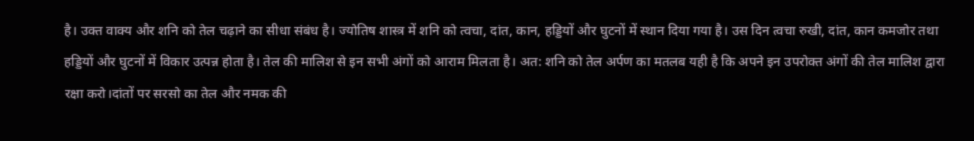है। उक्त वाक्य और शनि को तेल चढ़ाने का सीधा संबंध है। ज्योतिष शास्त्र में शनि को त्वचा, दांत, कान, हड्डियों और घुटनों में स्थान दिया गया है। उस दिन त्वचा रुखी, दांत, कान कमजोर तथा हड्डियों और घुटनों में विकार उत्पन्न होता है। तेल की मालिश से इन सभी अंगों को आराम मिलता है। अत: शनि को तेल अर्पण का मतलब यही है कि अपने इन उपरोक्त अंगों की तेल मालिश द्वारा रक्षा करो।दांतों पर सरसो का तेल और नमक की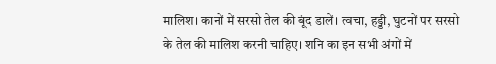मालिश। कानों में सरसो तेल की बूंद डालें। त्वचा, हड्डी, घुटनों पर सरसो के तेल की मालिश करनी चाहिए। शनि का इन सभी अंगों में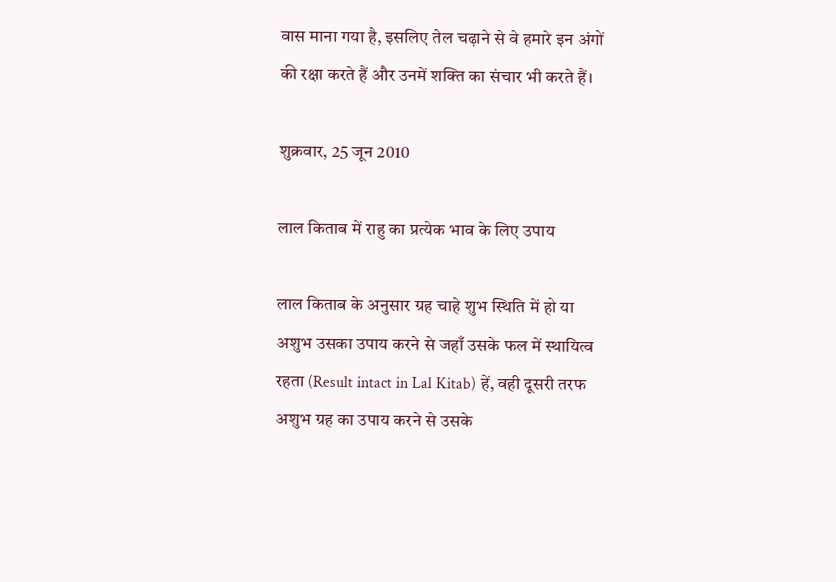वास माना गया है, इसलिए तेल चढ़ाने से वे हमारे इन अंगों की रक्षा करते हैं और उनमें शक्ति का संचार भी करते हैं।

शुक्रवार, 25 जून 2010

लाल किताब में राहु का प्रत्येक भाव के लिए उपाय

लाल किताब के अनुसार ग्रह चाहे शुभ स्थिति में हो या अशुभ उसका उपाय करने से जहाँ उसके फल में स्थायित्व रहता (Result intact in Lal Kitab) हें, वही दूसरी तरफ अशुभ ग्रह का उपाय करने से उसके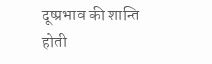दूष्प्रभाव की शान्ति होती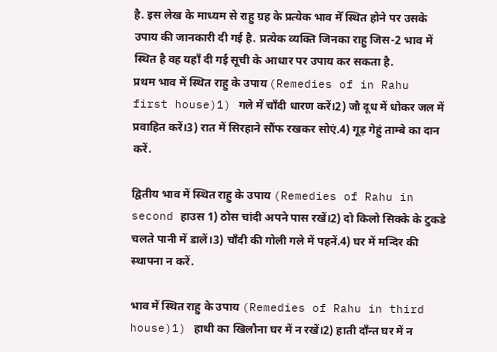है. इस लेख के माध्यम से राहु ग्रह के प्रत्येक भाव मेँ स्थित होने पर उसके उपाय की जानकारी दी गई है. प्रत्येक व्यक्ति जिनका राहु जिस-2 भाव में स्थित है वह यहाँ दी गई सूची के आधार पर उपाय कर सकता है.
प्रथम भाव में स्थित राहु के उपाय (Remedies of in Rahu first house)1) गले में चाँदी धारण करें।2) जौ दूध में धोकर जल में प्रवाहित करें।3) रात में सिरहाने सौंफ रखकर सोएं.4) गूड़ गेहुं ताम्बे का दान करें.

द्वितीय भाव में स्थित राहु के उपाय (Remedies of Rahu in second हाउस 1) ठोस चांदी अपने पास रखें।2) दो किलो सिक्के के टुकडे चलते पानी में डालें।3) चाँदी की गोली गले में पहनें.4) घर में मन्दिर की स्थापना न करें.

भाव में स्थित राहु के उपाय (Remedies of Rahu in third house)1) हाथी का खिलौना घर में न रखें।2) हाती दाँन्त घर में न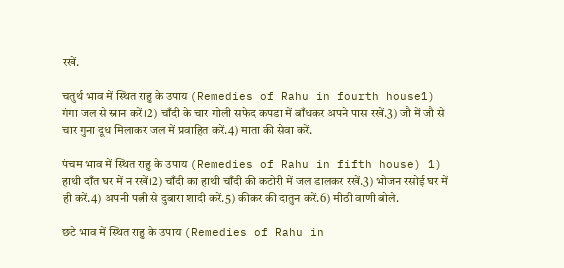रखें.

चतुर्थ भाव में स्थित राहु के उपाय (Remedies of Rahu in fourth house1) गंगा जल से स्नान करें।2) चाँदी के चार गोली सफेद कपडा में बाँधकर अपने पास रखें.3) जौ में जौ से चार गुना दूध मिलाकर जल में प्रवाहित करें.4) माता की सेवा करें.

पंचम भाव में स्थित राहु के उपाय (Remedies of Rahu in fifth house) 1) हाथी दाँत घर में न रखें।2) चाँदी का हाथी चाँदी की कटोरी में जल डालकर रखें.3) भोजन रसोई घर में ही करें.4) अपनी पत्नी से दुबारा शादी करें.5) कीकर की दातुन करें.6) मीठी वाणी बोले.

छटे भाव में स्थित राहु के उपाय (Remedies of Rahu in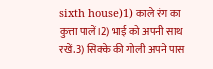sixth house)1) काले रंग का कुत्ता पालें।2) भाई को अपनी साथ रखें.3) सिक्के की गोली अपने पास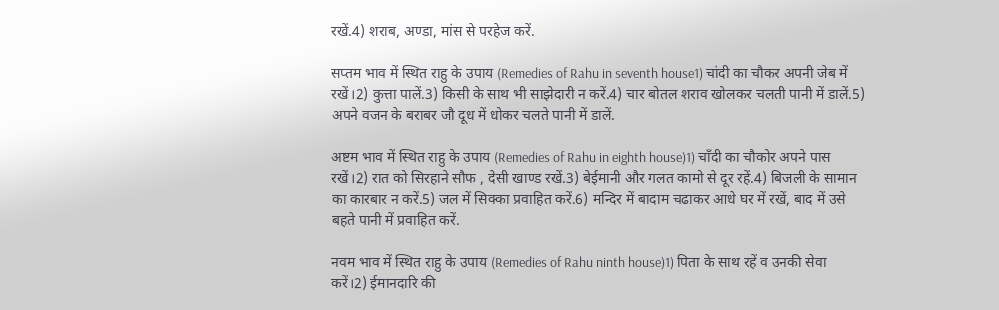रखें.4) शराब, अण्डा, मांस से परहेज करें.

सप्तम भाव में स्थित राहु के उपाय (Remedies of Rahu in seventh house1) चांदी का चौकर अपनी जेब में रखें।2) कुत्ता पालें.3) किसी के साथ भी साझेदारी न करें.4) चार बोतल शराव खोलकर चलती पानी में डालें.5) अपने वजन के बराबर जौ दूध में धोकर चलते पानी में डालें.

अष्टम भाव में स्थित राहु के उपाय (Remedies of Rahu in eighth house)1) चाँदी का चौकोर अपने पास रखें।2) रात को सिरहाने सौफ , देसी खाण्ड रखें.3) बेईमानी और गलत कामो से दूर रहें.4) बिजली के सामान का कारबार न करें.5) जल में सिक्का प्रवाहित करें.6) मन्दिर में बादाम चढाकर आधे घर में रखें, बाद में उसे बहते पानी में प्रवाहित करें.

नवम भाव में स्थित राहु के उपाय (Remedies of Rahu ninth house)1) पिता के साथ रहें व उनकी सेवा करें।2) ईमानदारि की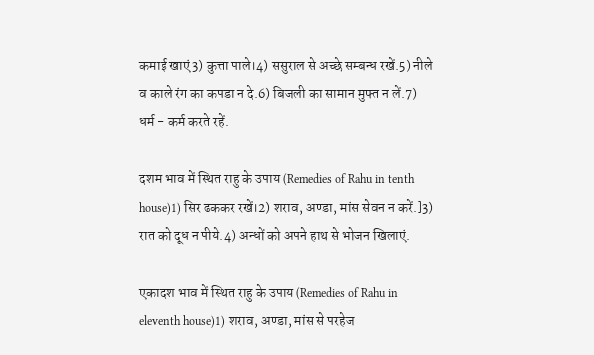कमाई खाएं3) कुत्ता पाले।4) ससुराल से अच्छे सम्बन्ध रखें.5) नीले व काले रंग का कपडा न दे.6) बिजली का सामान मुफ्त न लें.7) धर्म - कर्म करते रहें.

दशम भाव में स्थित राहु के उपाय (Remedies of Rahu in tenth house)1) सिर ढककर रखें।2) शराव, अण्डा, मांस सेवन न करें.]3) रात को दूध न पीये.4) अन्धों को अपने हाथ से भोजन खिलाएं.

एकादश भाव में स्थित राहु के उपाय (Remedies of Rahu in eleventh house)1) शराव, अण्डा, मांस से परहेज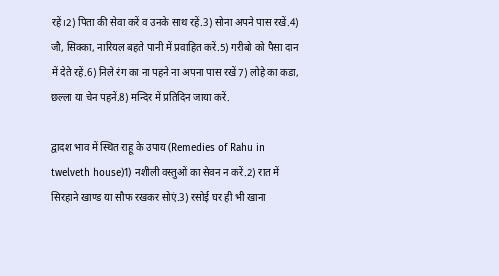रहें।2) पिता की सेवा करें व उनके साथ रहें.3) सोना अपने पास रखें.4) जौ, सिक्का, नारियल बहते पानी में प्रवाहित करें.5) गरीबो को पैसा दान में देते रहें.6) निले रंग का ना पहने ना अपना पास रखें7) लोहे का कडा, छल्ला या चेन पहनें.8) मन्दिर में प्रतिदिन जाया करें.

द्वादश भाव में स्थित राहू के उपाय (Remedies of Rahu in twelveth house)1) नशीली वस्तुओं का सेवन न करें.2) रात में सिरहाने खाण्ड या सौफ रखकर सोएं.3) रसोई घर ही भी खाना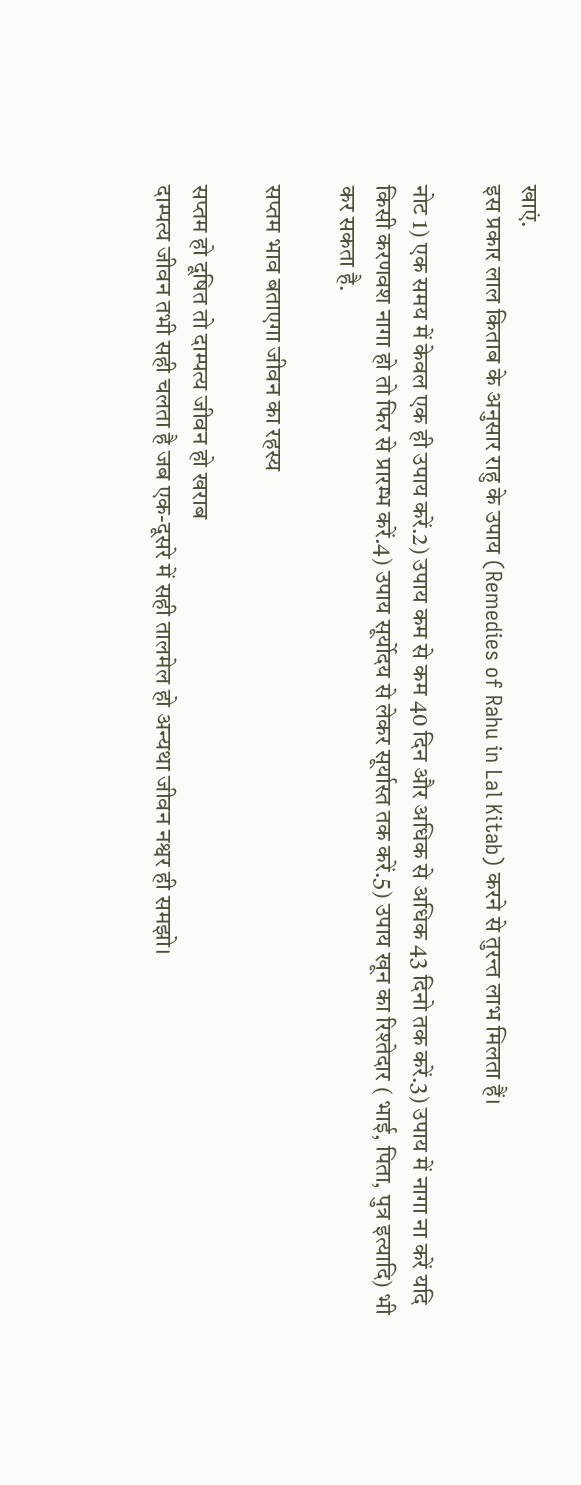खाएं.
इस प्रकार लाल किताब के अनुसार राहु के उपाय (Remedies of Rahu in Lal Kitab) करने से तुरन्त लाभ मिलता हैं।

नोट 1) एक समय में केवल एक ही उपाय करें.2) उपाय कम से कम 40 दिन और अधिक से अधिक 43 दिनो तक करें.3) उपाय में नागा ना करें यदि किसी करणवश नागा हो तो फिर से प्रारम्भ करें.4) उपाय सूर्योदय से लेकर सूर्यास्त तक करें.5) उपाय खून का रिश्तेदार ( भाई, पिता, पुत्र इत्यादि) भी कर सकता है.

सप्तम भाव बताएगा जीवन का रहस्य

सप्तम हो दूषित तो दाम्पत्य जीवन हो खराब
दाम्पत्य जीवन तभी सही चलता है जब एक-दूसरे में सही तालमेल हो अन्यथा जीवन नश्वर ही समझो।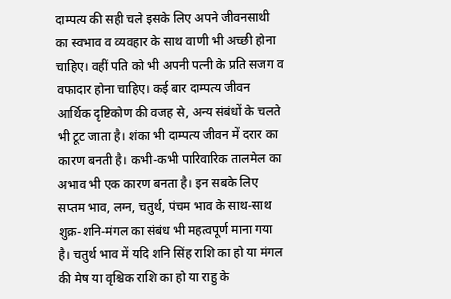दाम्पत्य की सही चले इसके लिए अपने जीवनसाथी का स्वभाव व व्यवहार के साथ वाणी भी अच्छी होना चाहिए। वहीं पति को भी अपनी पत्नी के प्रति सजग व वफादार होना चाहिए। कई बार दाम्पत्य जीवन आर्थिक दृष्टिकोण की वजह से, अन्य संबंधों के चलते भी टूट जाता है। शंका भी दाम्पत्य जीवन में दरार का कारण बनती है। कभी-कभी पारिवारिक तालमेल का अभाव भी एक कारण बनता है। इन सबके लिए सप्तम भाव, लग्न, चतुर्थ, पंचम भाव के साथ-साथ शुक्र-शनि-मंगल का संबंध भी महत्वपूर्ण माना गया है। चतुर्थ भाव में यदि शनि सिंह राशि का हो या मंगल की मेष या वृश्चिक राशि का हो या राहु के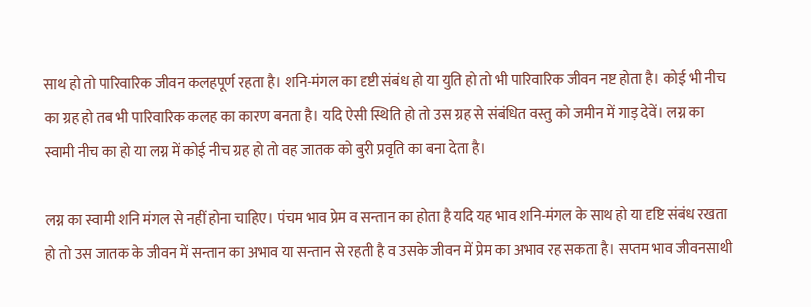साथ हो तो पारिवारिक जीवन कलहपूर्ण रहता है। शनि-मंगल का दृष्टी संबंध हो या युति हो तो भी पारिवारिक जीवन नष्ट होता है। कोई भी नीच का ग्रह हो तब भी पारिवारिक कलह का कारण बनता है। यदि ऐसी स्थिति हो तो उस ग्रह से संबंधित वस्तु को जमीन में गाड़ देवें। लग्न का स्वामी नीच का हो या लग्न में कोई नीच ग्रह हो तो वह जातक को बुरी प्रवृति का बना देता है।

लग्न का स्वामी शनि मंगल से नहीं होना चाहिए। पंचम भाव प्रेम व सन्तान का होता है यदि यह भाव शनि-मंगल के साथ हो या दृष्टि संबंध रखता हो तो उस जातक के जीवन में सन्तान का अभाव या सन्तान से रहती है व उसके जीवन में प्रेम का अभाव रह सकता है। सप्तम भाव जीवनसाथी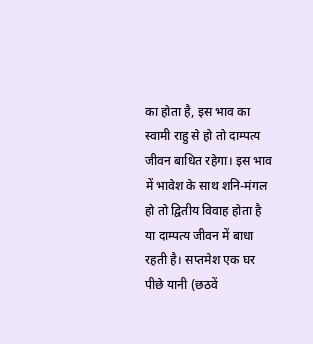का होता है, इस भाव का स्वामी राहु से हो तो दाम्पत्य जीवन बाधित रहेगा। इस भाव में भावेश के साथ शनि-मंगल हो तो द्वितीय विवाह होता है या दाम्पत्य जीवन में बाधा रहती है। सप्तमेश एक घर पीछे यानी (छठवें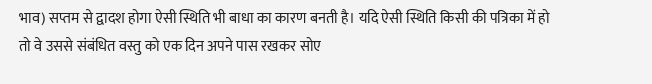भाव) सप्तम से द्वादश होगा ऐसी स्थिति भी बाधा का कारण बनती है। यदि ऐसी स्थिति किसी की पत्रिका में हो तो वे उससे संबंधित वस्तु को एक दिन अपने पास रखकर सोए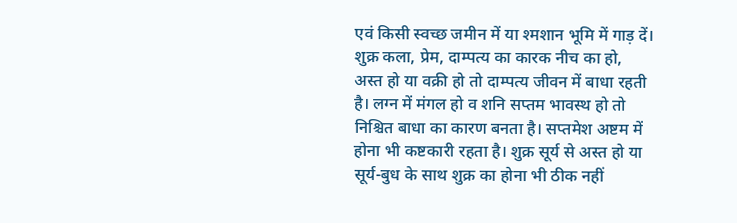एवं किसी स्वच्छ जमीन में या श्मशान भूमि में गाड़ दें। शुक्र कला, प्रेम, दाम्पत्य का कारक नीच का हो, अस्त हो या वक्री हो तो दाम्पत्य जीवन में बाधा रहती है। लग्न में मंगल हो व शनि सप्तम भावस्थ हो तो निश्चित बाधा का कारण बनता है। सप्तमेश अष्टम में होना भी कष्टकारी रहता है। शुक्र सूर्य से अस्त हो या सूर्य-बुध के साथ शुक्र का होना भी ठीक नहीं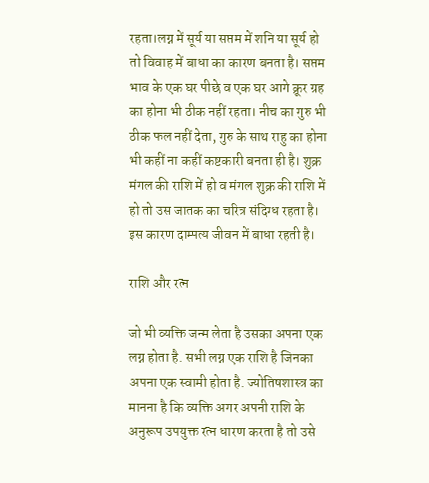रहता।लग्न में सूर्य या सप्तम में शनि या सूर्य हो तो विवाह में बाधा का कारण बनता है। सप्तम भाव के एक घर पीछे व एक घर आगे क्रूर ग्रह का होना भी ठीक नहीं रहता। नीच का गुरु भी ठीक फल नहीं देता, गुरु के साथ राहु का होना भी कहीं ना कहीं कष्टकारी बनता ही है। शुक्र मंगल की राशि में हो व मंगल शुक्र की राशि में हो तो उस जातक का चरित्र संदिग्ध रहता है। इस कारण दाम्पत्य जीवन में बाधा रहती है।

राशि और रत्न

जो भी व्यक्ति जन्म लेता है उसका अपना एक लग्न होता है. सभी लग्न एक राशि है जिनका अपना एक स्वामी होता है. ज्योतिषशास्त्र का मानना है कि व्यक्ति अगर अपनी राशि के अनुरूप उपयुक्त रत्न धारण करता है तो उसे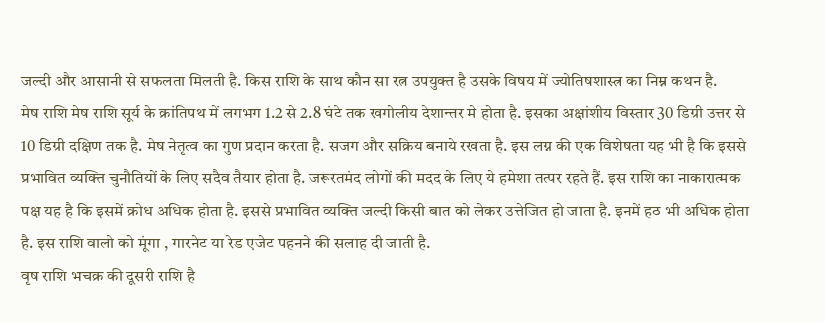जल्दी और आसानी से सफलता मिलती है. किस राशि के साथ कौन सा रत्न उपयुक्त है उसके विषय में ज्योतिषशास्त्र का निम्न कथन है.
मेष राशि मेष राशि सूर्य के क्रांतिपथ में लगभग 1.2 से 2.8 घंटे तक खगोलीय देशान्तर मे होता है. इसका अक्षांशीय विस्तार 30 डिग्री उत्तर से 10 डिग्री दक्षिण तक है. मेष नेतृत्व का गुण प्रदान करता है. सजग और सक्रिय बनाये रखता है. इस लग्न की एक विशेषता यह भी है कि इससे प्रभावित व्यक्ति चुनौतियों के लिए सदैव तैयार होता है. जरूरतमंद लोगों की मदद के लिए ये हमेशा तत्पर रहते हैं. इस राशि का नाकारात्मक पक्ष यह है कि इसमें क्रोध अधिक होता है. इससे प्रभावित व्यक्ति जल्दी किसी बात को लेकर उत्तेजित हो जाता है. इनमें हठ भी अधिक होता है. इस राशि वालो को मूंगा , गारनेट या रेड एजेट पहनने की सलाह दी जाती है.
वृष राशि भचक्र की दूसरी राशि है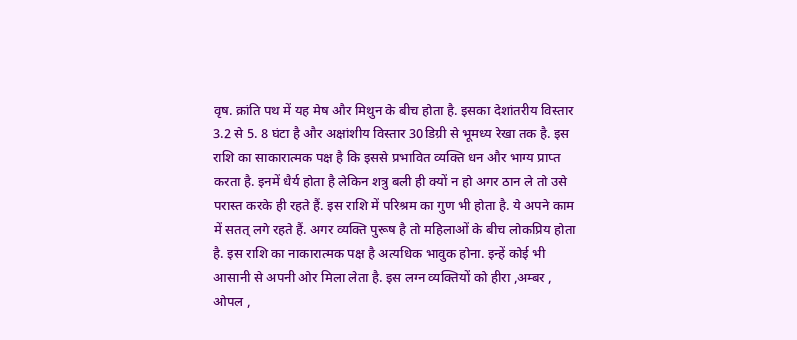वृष. क्रांति पथ में यह मेष और मिथुन के बीच होता है. इसका देशांतरीय विस्तार 3.2 से 5. 8 घंटा है और अक्षांशीय विस्तार 30डिग्री से भूमध्य रेखा तक है. इस राशि का साकारात्मक पक्ष है कि इससे प्रभावित व्यक्ति धन और भाग्य प्राप्त करता है. इनमें धैर्य होता है लेकिन शत्रु बली ही क्यों न हो अगर ठान ले तो उसे परास्त करके ही रहते हैं. इस राशि में परिश्रम का गुण भी होता है. ये अपने काम में सतत् लगे रहते हैं. अगर व्यक्ति पुरूष है तो महिलाओं के बीच लोकप्रिय होता है. इस राशि का नाकारात्मक पक्ष है अत्यधिक भावुक होना. इन्हें कोई भी आसानी से अपनी ओर मिला लेता है. इस लग्न व्यक्तियों को हीरा ,अम्बर , ओपल ,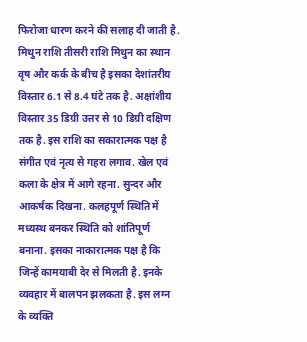फिरोजा धारण करने की सलाह दी जाती है.
मिथुन राशि तीसरी राशि मिथुन का स्थान वृष और कर्क के बीच है इसका देशांतरीय विस्तार 6.1 से 8.4 घंटे तक है. अक्षांशीय विस्तार 35 डिग्री उत्तर से 10 डिग्री दक्षिण तक है. इस राशि का सकारात्मक पक्ष है संगीत एवं नृत्य से गहरा लगाव. खेल एवं कला के क्षेत्र में आगे रहना. सुन्दर और आकर्षक दिखना. कलहपूर्ण स्थिति में मध्यस्थ बनकर स्थिति को शांतिपूर्ण बनाना. इसका नाकारात्मक पक्ष है कि जिन्हें कामयाबी देर से मिलती है. इनके व्यवहार में बालपन झलकता है. इस लग्न के व्यक्ति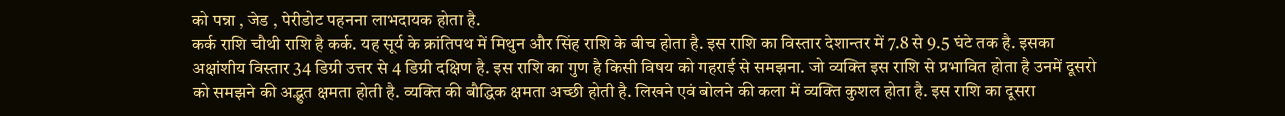को पन्ना , जेड , पेरीडोट पहनना लाभदायक होता है.
कर्क राशि चौथी राशि है कर्क. यह सूर्य के क्रांतिपथ में मिथुन और सिंह राशि के बीच होता है. इस राशि का विस्तार देशान्तर में 7.8 से 9.5 घंटे तक है. इसका अक्षांशीय विस्तार 34 डिग्री उत्तर से 4 डिग्री दक्षिण है. इस राशि का गुण है किसी विषय को गहराई से समझना. जो व्यक्ति इस राशि से प्रभावित होता है उनमें दूसरो को समझने की अद्भुत क्षमता होती है. व्यक्ति की बौद्धिक क्षमता अच्छी होती है. लिखने एवं बोलने की कला में व्यक्ति कुशल होता है. इस राशि का दूसरा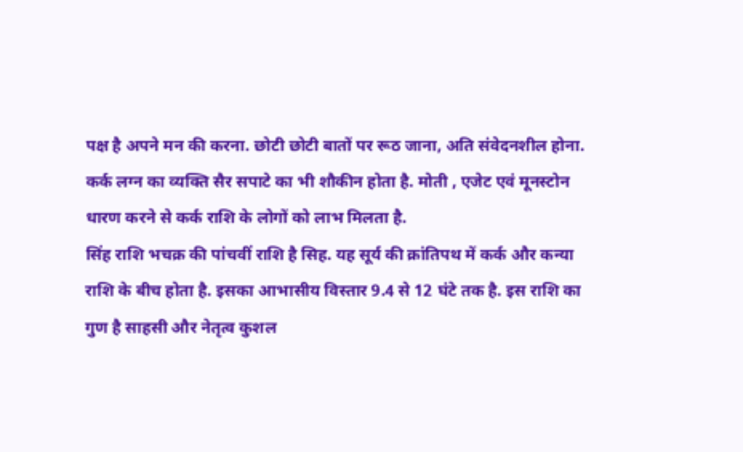पक्ष है अपने मन की करना. छोटी छोटी बातों पर रूठ जाना, अति संवेदनशील होना. कर्क लग्न का व्यक्ति सैर सपाटे का भी शौकीन होता है. मोती , एजेट एवं मूनस्टोन धारण करने से कर्क राशि के लोगों को लाभ मिलता है.
सिंह राशि भचक्र की पांचवीं राशि है सिह. यह सूर्य की क्रांतिपथ में कर्क और कन्या राशि के बीच होता है. इसका आभासीय विस्तार 9.4 से 12 घंटे तक है. इस राशि का गुण है साहसी और नेतृत्व कुशल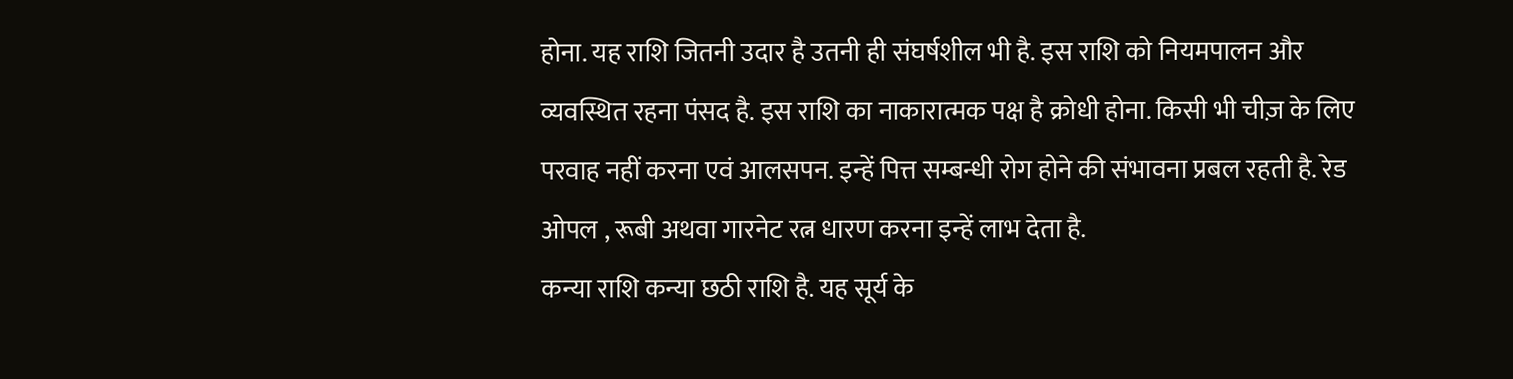होना. यह राशि जितनी उदार है उतनी ही संघर्षशील भी है. इस राशि को नियमपालन और व्यवस्थित रहना पंसद है. इस राशि का नाकारात्मक पक्ष है क्रोधी होना. किसी भी चीज़ के लिए परवाह नहीं करना एवं आलसपन. इन्हें पित्त सम्बन्धी रोग होने की संभावना प्रबल रहती है. रेड ओपल , रूबी अथवा गारनेट रत्न धारण करना इन्हें लाभ देता है.
कन्या राशि कन्या छठी राशि है. यह सूर्य के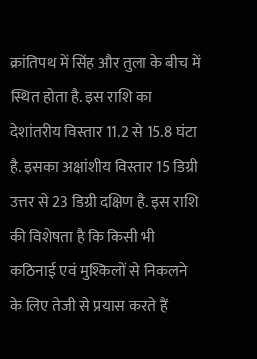क्रांतिपथ में सिंह और तुला के बीच में स्थित होता है. इस राशि का देशांतरीय विस्तार 11.2 से 15.8 घंटा है. इसका अक्षांशीय विस्तार 15 डिग्री उत्तर से 23 डिग्री दक्षिण है. इस राशि की विशेषता है कि किसी भी कठिनाई एवं मुश्किलों से निकलने के लिए तेजी से प्रयास करते हैं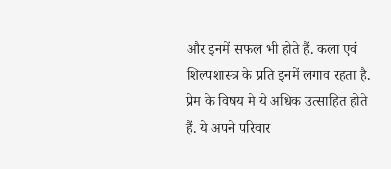और इनमें सफल भी होते हैं. कला एवं शिल्पशास्त्र के प्रति इनमें लगाव रहता है. प्रेम के विषय मे ये अधिक उत्साहित होते हैं. ये अपने परिवार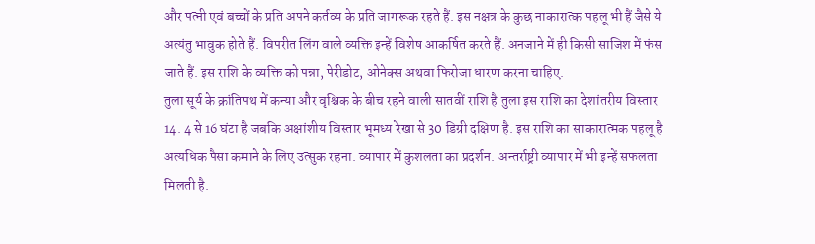और पत्नी एवं बच्चों के प्रति अपने कर्तव्य के प्रति जागरूक रहते हैं. इस नक्षत्र के कुछ नाकारात्क पहलू भी हैं जैसे ये अत्यंतु भावुक होते हैं. विपरीत लिंग वाले व्यक्ति इन्हें विशेष आकर्षित करते हैं. अनजाने में ही किसी साजिश में फंस जाते हैं. इस राशि के व्यक्ति को पन्ना, पेरीडोट, ओनेक्स अथवा फिरोजा धारण करना चाहिए.
तुला सूर्य के क्रांतिपथ में कन्या और वृश्चिक के बीच रहने वाली सातवीं राशि है तुला इस राशि का देशांतरीय विस्तार 14. 4 से 16 घंटा है जबकि अक्षांशीय विस्तार भूमध्य रेखा से 30 डिग्री दक्षिण है. इस राशि का साकारात्मक पहलू है अत्यधिक पैसा कमाने के लिए उत्सुक रहना. व्यापार में कुशलता का प्रदर्शन. अन्तर्राष्ट्री व्यापार में भी इन्हें सफलता मिलती है.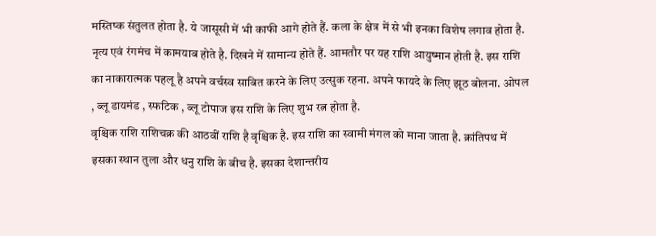मस्तिष्क संतुलत होता है. ये जासूसी में भी काफी आगे होते हैं. कला के क्षेत्र में से भी इनका विशेष लगाव होता है. नृत्य एवं रंगमंच में कामयाब होते है. दिखने में सामान्य होते हैं. आमतौर पर यह राशि आयुष्मान होती है. इस राशि का नाकारात्मक पहलू है अपने वर्चस्व साबित करने के लिए उत्सुक रहना. अपने फायदे के लिए झूठ बोलना. ओपल , ब्लू डायमंड , स्फटिक , ब्लू टोपाज इस राशि के लिए शुभ रत्न होता है.
वृश्चिक राशि राशिचक्र की आठवीं राशि है वृश्चिक है. इस राशि का स्वामी मंगल को माना जाता है. क्रांतिपथ में इसका स्थान तुला और धनु राशि के बीच है. इसका देशान्तरीय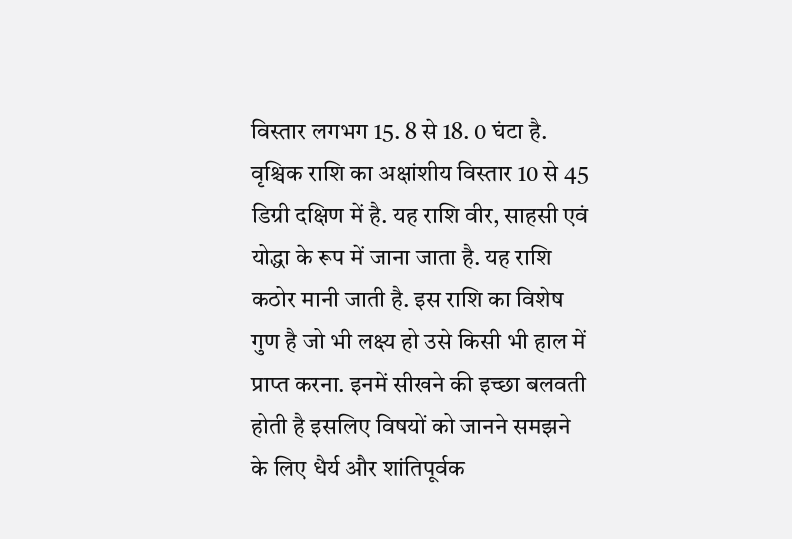विस्तार लगभग 15. 8 से 18. 0 घंटा है. वृश्चिक राशि का अक्षांशीय विस्तार 10 से 45 डिग्री दक्षिण में है. यह राशि वीर, साहसी एवं योद्धा के रूप में जाना जाता है. यह राशि कठोर मानी जाती है. इस राशि का विशेष गुण है जो भी लक्ष्य हो उसे किसी भी हाल में प्राप्त करना. इनमें सीखने की इच्छा बलवती होती है इसलिए विषयों को जानने समझने के लिए धैर्य और शांतिपूर्वक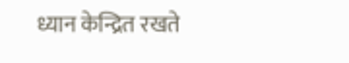ध्यान केन्द्रित रखते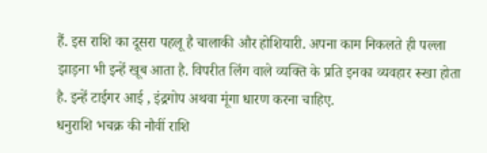हैं. इस राशि का दूसरा पहलू है चालाकी और होशियारी. अपना काम निकलते ही पल्ला झाड़ना भी इन्हें खूब आता है. विपरीत लिंग वाले व्यक्ति के प्रति इनका व्यवहार रूखा होता है. इन्हें टाईगर आई , इंद्रगोप अथवा मूंगा धारण करना चाहिए.
धनुराशि भचक्र की नौवीं राशि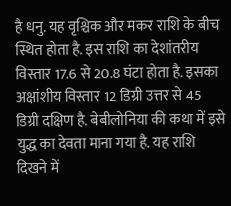है धनु. यह वृश्चिक और मकर राशि के बीच स्थित होता है. इस राशि का देशांतरीय विस्तार 17.6 से 20.8 घंटा होता है. इसका अक्षांशीय विस्तार 12 डिग्री उत्तर से 45 डिग्री दक्षिण है. बेबीलोनिया की कथा में इसे युद्ध का देवता माना गया है. यह राशि दिखने में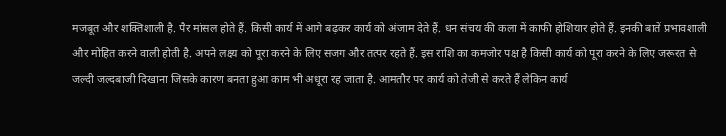मजबूत और शक्तिशाली है. पैर मांसल होते हैं. किसी कार्य में आगे बढ़कर कार्य को अंजाम देते हैं. धन संचय की कला में काफी होशियार होते हैं. इनकी बातें प्रभावशाली और मोहित करने वाली होती है. अपने लक्ष्य को पूरा करने के लिए सजग और तत्पर रहते हैं. इस राशि का कमजोर पक्ष है किसी कार्य को पूरा करने के लिए जरूरत से जल्दी जल्दबाजी दिखाना जिसके कारण बनता हुआ काम भी अधूरा रह जाता है. आमतौर पर कार्य को तेजी से करते हैं लेकिन कार्य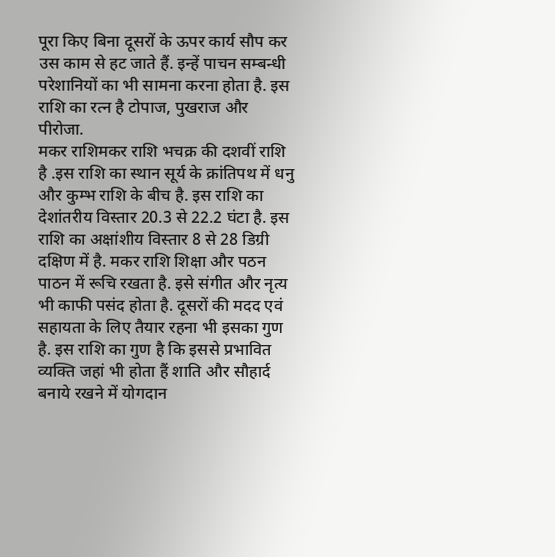पूरा किए बिना दूसरों के ऊपर कार्य सौप कर उस काम से हट जाते हैं. इन्हें पाचन सम्बन्धी परेशानियों का भी सामना करना होता है. इस राशि का रत्न है टोपाज, पुखराज और पीरोजा.
मकर राशिमकर राशि भचक्र की दशवीं राशि है .इस राशि का स्थान सूर्य के क्रांतिपथ में धनु और कुम्भ राशि के बीच है. इस राशि का देशांतरीय विस्तार 20.3 से 22.2 घंटा है. इस राशि का अक्षांशीय विस्तार 8 से 28 डिग्री दक्षिण में है. मकर राशि शिक्षा और पठन पाठन में रूचि रखता है. इसे संगीत और नृत्य भी काफी पसंद होता है. दूसरों की मदद एवं सहायता के लिए तैयार रहना भी इसका गुण है. इस राशि का गुण है कि इससे प्रभावित व्यक्ति जहां भी होता हैं शाति और सौहार्द बनाये रखने में योगदान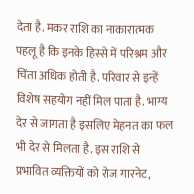देता है. मकर राशि का नाकारात्मक पहलू है कि इनके हिस्से में परिश्रम और चिंता अधिक होती है. परिवार से इन्हें विशेष सहयोग नहीं मिल पाता है. भाग्य देर से जागता है इसलिए मेहनत का फल भी देर से मिलता है. इस राशि से प्रभावित व्यक्तियों को रोज गारनेट,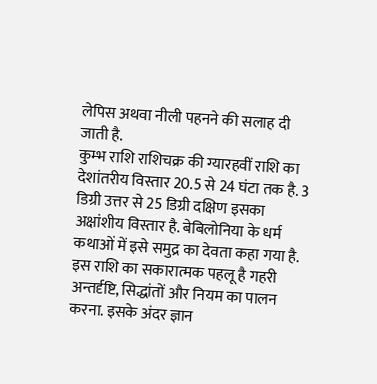लेपिस अथवा नीली पहनने की सलाह दी जाती है.
कुम्भ राशि राशिचक्र की ग्यारहवीं राशि का देशांतरीय विस्तार 20.5 से 24 घंटा तक है. 3 डिग्री उत्तर से 25 डिग्री दक्षिण इसका अक्षांशीय विस्तार है. बेबिलोनिया के धर्म कथाओं में इसे समुद्र का देवता कहा गया है. इस राशि का सकारात्मक पहलू है गहरी अन्तर्दृष्टि, सिद्धांतों और नियम का पालन करना. इसके अंदर ज्ञान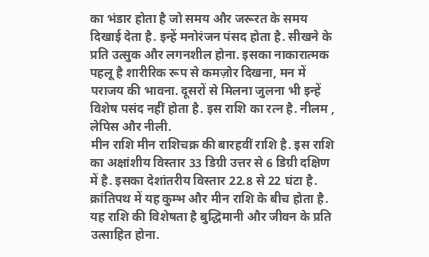का भंडार होता है जो समय और जरूरत के समय दिखाई देता है. इन्हें मनोरंजन पंसद होता है. सीखने के प्रति उत्सुक और लगनशील होना. इसका नाकारात्मक पहलू है शारीरिक रूप से कमज़ोर दिखना, मन में पराजय की भावना. दूसरों से मिलना जुलना भी इन्हें विशेष पसंद नहीं होता है. इस राशि का रत्न है. नीलम , लेपिस और नीली.
मीन राशि मीन राशिचक्र की बारहवीं राशि है. इस राशि का अक्षांशीय विस्तार 33 डिग्री उत्तर से 6 डिग्री दक्षिण में है. इसका देशांतरीय विस्तार 22.8 से 22 घंटा है. क्रांतिपथ में यह कुम्भ और मीन राशि के बीच होता है. यह राशि की विशेषता है बुद्धिमानी और जीवन के प्रति उत्साहित होना.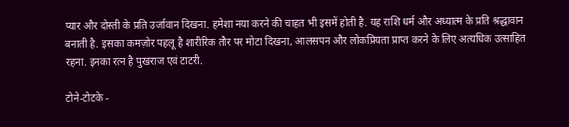प्यार और दोस्ती के प्रति उर्जावान दिखना. हमेशा नया करने की चाहत भी इसमें होती है. यह राशि धर्म और अध्यात्म के प्रति श्रद्धावान बनाती है. इसका कमज़ोर पहलू है शारीरिक तौर पर मोटा दिखना, आलसपन और लोकप्रियता प्राप्त करने के लिए अत्यधिक उत्साहित रहना. इनका रत्न है पुखराज एवं टाटरी.

टोने-टोटके -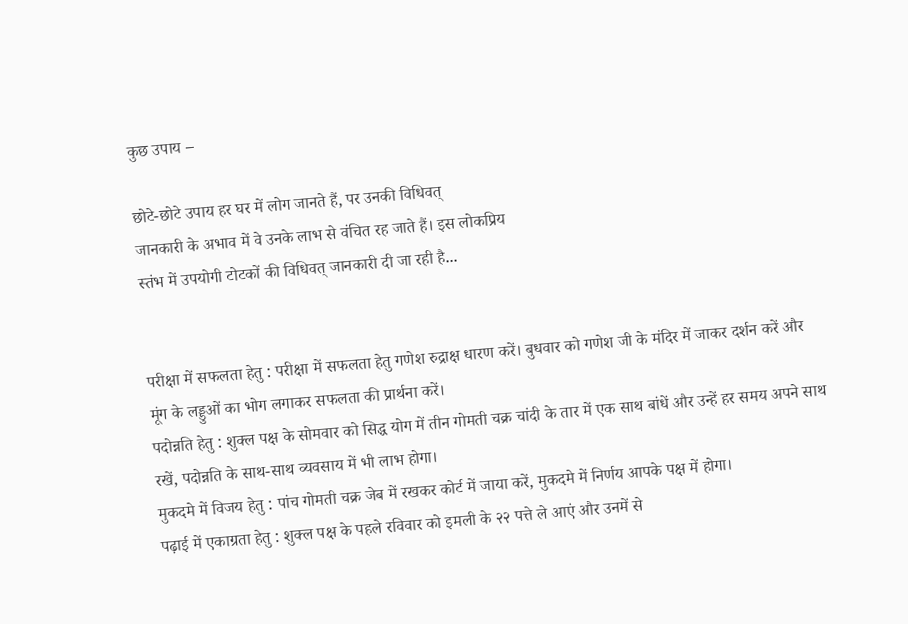कुछ उपाय –

छोटे-छोटे उपाय हर घर में लोग जानते हैं, पर उनकी विधिवत्‌
जानकारी के अभाव में वे उनके लाभ से वंचित रह जाते हैं। इस लोकप्रिय
स्तंभ में उपयोगी टोटकों की विधिवत्‌ जानकारी दी जा रही है...


परीक्षा में सफलता हेतु : परीक्षा में सफलता हेतु गणेश रुद्राक्ष धारण करें। बुधवार को गणेश जी के मंदिर में जाकर दर्शन करें और मूंग के लड्डुओं का भोग लगाकर सफलता की प्रार्थना करें।
पदोन्नति हेतु : शुक्ल पक्ष के सोमवार को सिद्ध योग में तीन गोमती चक्र चांदी के तार में एक साथ बांधें और उन्हें हर समय अपने साथ रखें, पदोन्नति के साथ-साथ व्यवसाय में भी लाभ होगा।
मुकदमे में विजय हेतु : पांच गोमती चक्र जेब में रखकर कोर्ट में जाया करें, मुकदमे में निर्णय आपके पक्ष में होगा।
पढ़ाई में एकाग्रता हेतु : शुक्ल पक्ष के पहले रविवार को इमली के २२ पत्ते ले आएं और उनमें से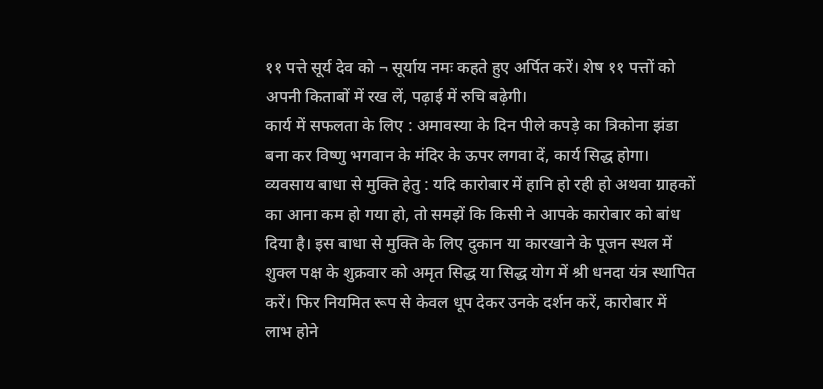११ पत्ते सूर्य देव को ¬ सूर्याय नमः कहते हुए अर्पित करें। शेष ११ पत्तों को अपनी किताबों में रख लें, पढ़ाई में रुचि बढ़ेगी।
कार्य में सफलता के लिए : अमावस्या के दिन पीले कपड़े का त्रिकोना झंडा बना कर विष्णु भगवान के मंदिर के ऊपर लगवा दें, कार्य सिद्ध होगा।
व्यवसाय बाधा से मुक्ति हेतु : यदि कारोबार में हानि हो रही हो अथवा ग्राहकों का आना कम हो गया हो, तो समझें कि किसी ने आपके कारोबार को बांध दिया है। इस बाधा से मुक्ति के लिए दुकान या कारखाने के पूजन स्थल में शुक्ल पक्ष के शुक्रवार को अमृत सिद्ध या सिद्ध योग में श्री धनदा यंत्र स्थापित करें। फिर नियमित रूप से केवल धूप देकर उनके दर्शन करें, कारोबार में लाभ होने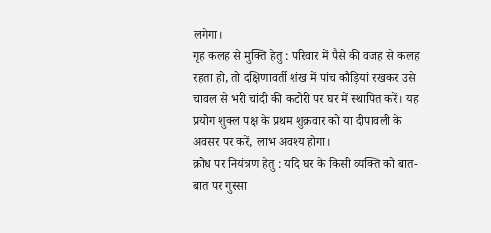लगेगा।
गृह कलह से मुक्ति हेतु : परिवार में पैसे की वजह से कलह रहता हो, तो दक्षिणावर्ती शंख में पांच कौड़ियां रखकर उसे चावल से भरी चांदी की कटोरी पर घर में स्थापित करें। यह प्रयोग शुक्ल पक्ष के प्रथम शुक्रवार को या दीपावली के अवसर पर करें, लाभ अवश्य होगा।
क्रोध पर नियंत्रण हेतु : यदि घर के किसी व्यक्ति को बात-बात पर गुस्सा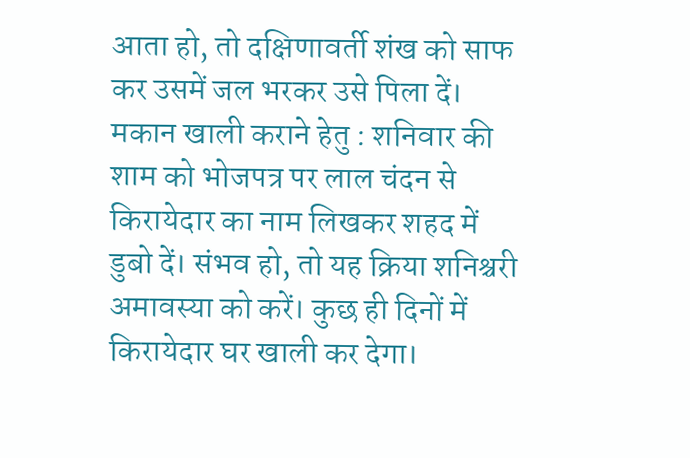आता हो, तो दक्षिणावर्ती शंख को साफ कर उसमें जल भरकर उसे पिला दें।
मकान खाली कराने हेतु : शनिवार की शाम को भोजपत्र पर लाल चंदन से किरायेदार का नाम लिखकर शहद में डुबो दें। संभव हो, तो यह क्रिया शनिश्चरी अमावस्या को करें। कुछ ही दिनों में किरायेदार घर खाली कर देगा।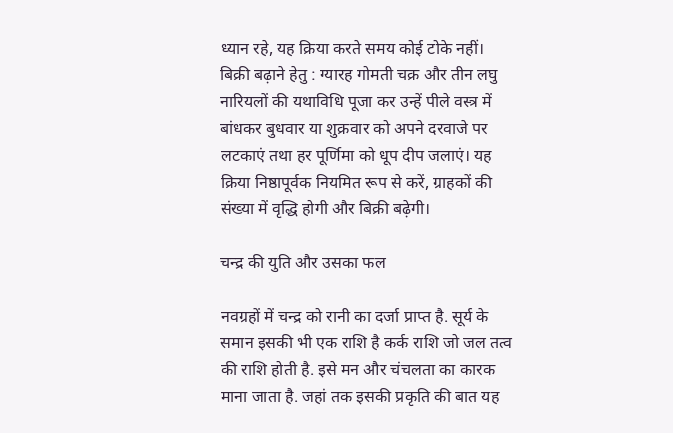ध्यान रहे, यह क्रिया करते समय कोई टोके नहीं।
बिक्री बढ़ाने हेतु : ग्यारह गोमती चक्र और तीन लघु नारियलों की यथाविधि पूजा कर उन्हें पीले वस्त्र में बांधकर बुधवार या शुक्रवार को अपने दरवाजे पर लटकाएं तथा हर पूर्णिमा को धूप दीप जलाएं। यह क्रिया निष्ठापूर्वक नियमित रूप से करें, ग्राहकों की संख्या में वृद्धि होगी और बिक्री बढ़ेगी।

चन्द्र की युति और उसका फल

नवग्रहों में चन्द्र को रानी का दर्जा प्राप्त है. सूर्य के समान इसकी भी एक राशि है कर्क राशि जो जल तत्व की राशि होती है. इसे मन और चंचलता का कारक माना जाता है. जहां तक इसकी प्रकृति की बात यह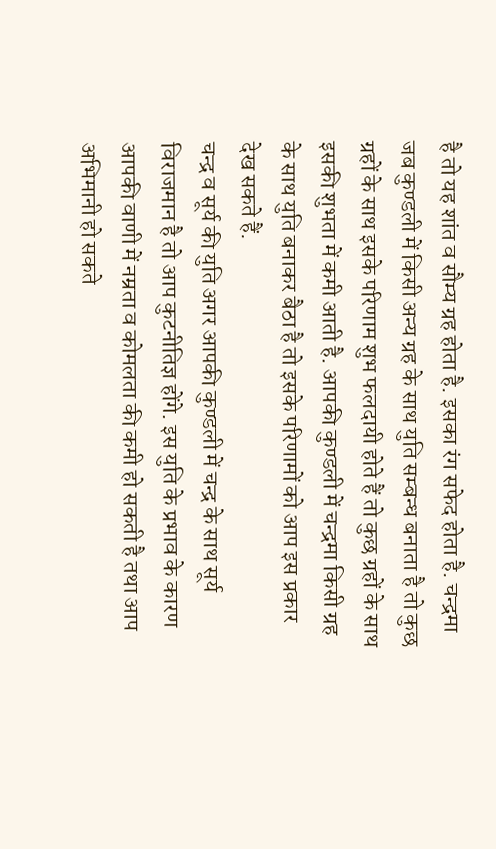है तो यह शांत व सौम्य ग्रह होता है. इसका रंग सफेद होता है. चन्द्रमा जब कुण्डली में किसी अन्य ग्रह के साथ युति सम्बन्ध बनाता है तो कुछ ग्रहों के साथ इसके परिणाम शुभ फलदायी होते हैं तो कुछ ग्रहों के साथ इसकी शुभता में कमी आती है. आपकी कुण्डली में चन्द्रमा किसी ग्रह के साथ युति बनाकर बैठा है तो इसके परिणामों को आप इस प्रकार देख सकते हैं.
चन्द्र व सूर्य की युति अगर आपकी कुण्डली में चन्द्र के साथ सूर्य विराजमान है तो आप कुटनीतिज्ञ होंगे. इस युति के प्रभाव के कारण आपकी वाणी में नम्रता व कोमलता की कमी हो सकती है तथा आप अभिमानी हो सकते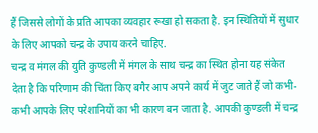हैं जिससे लोगों के प्रति आपका व्यवहार रूखा हो सकता है. इन स्थितियों में सुधार के लिए आपको चन्द्र के उपाय करने चाहिए.
चन्द्र व मंगल की युति कुण्डली में मंगल के साथ चन्द्र का स्थित होना यह संकेत देता है कि परिणाम की चिंता किए बगैर आप अपने कार्य में जुट जाते हैं जो कभी-कभी आपके लिए परेशानियों का भी कारण बन जाता है. आपकी कुण्डली में चन्द्र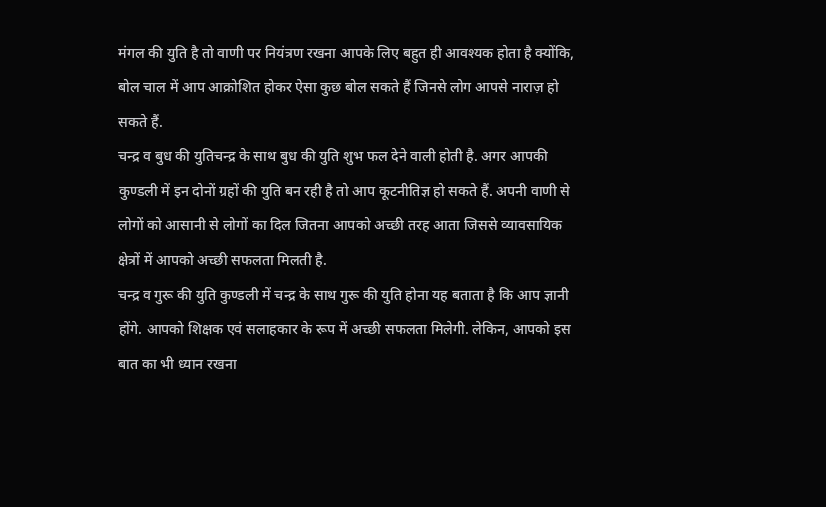मंगल की युति है तो वाणी पर नियंत्रण रखना आपके लिए बहुत ही आवश्यक होता है क्योंकि, बोल चाल में आप आक्रोशित होकर ऐसा कुछ बोल सकते हैं जिनसे लोग आपसे नाराज़ हो सकते हैं.
चन्द्र व बुध की युतिचन्द्र के साथ बुध की युति शुभ फल देने वाली होती है. अगर आपकी कुण्डली में इन दोनों ग्रहों की युति बन रही है तो आप कूटनीतिज्ञ हो सकते हैं. अपनी वाणी से लोगों को आसानी से लोगों का दिल जितना आपको अच्छी तरह आता जिससे व्यावसायिक क्षेत्रों में आपको अच्छी सफलता मिलती है.
चन्द्र व गुरू की युति कुण्डली में चन्द्र के साथ गुरू की युति होना यह बताता है कि आप ज्ञानी होंगे. आपको शिक्षक एवं सलाहकार के रूप में अच्छी सफलता मिलेगी. लेकिन, आपको इस बात का भी ध्यान रखना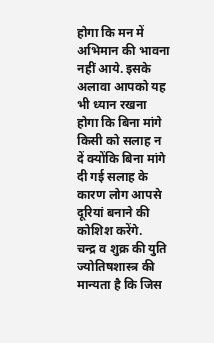होगा कि मन में अभिमान की भावना नहीं आये. इसके अलावा आपको यह भी ध्यान रखना होगा कि बिना मांगे किसी को सलाह न दें क्योंकि बिना मांगे दी गई सलाह के कारण लोग आपसे दूरियां बनाने की कोशिश करेंगे.
चन्द्र व शुक्र की युति ज्योतिषशास्त्र की मान्यता है कि जिस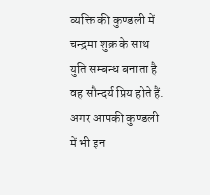व्यक्ति की कुण्डली में चन्द्रमा शुक्र के साथ युति सम्बन्ध बनाता है वह सौन्दर्य प्रिय होते हैं. अगर आपकी कुण्डली में भी इन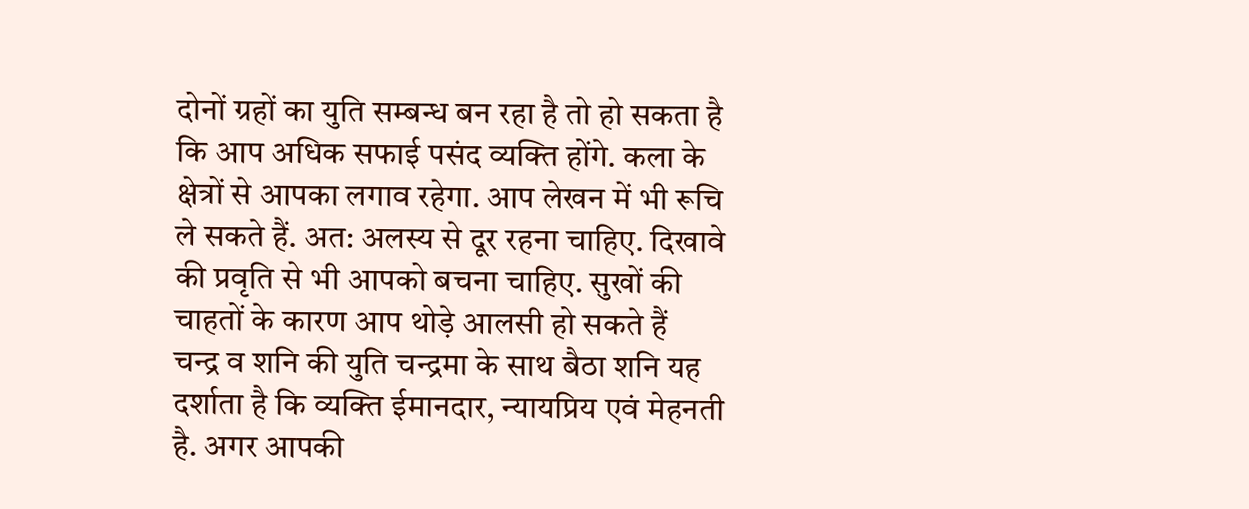दोनों ग्रहों का युति सम्बन्ध बन रहा है तो हो सकता है कि आप अधिक सफाई पसंद व्यक्ति होंगे. कला के क्षेत्रों से आपका लगाव रहेगा. आप लेखन में भी रूचि ले सकते हैं. अत: अलस्य से दूर रहना चाहिए. दिखावे की प्रवृति से भी आपको बचना चाहिए. सुखों की चाहतों के कारण आप थोड़े आलसी हो सकते हैं
चन्द्र व शनि की युति चन्द्रमा के साथ बैठा शनि यह दर्शाता है कि व्यक्ति ईमानदार, न्यायप्रिय एवं मेहनती है. अगर आपकी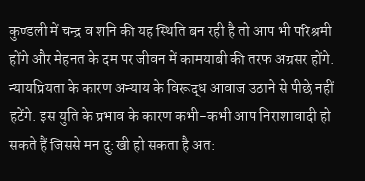कुण्डली में चन्द्र व शनि की यह स्थिति बन रही है तो आप भी परिश्रमी होंगे और मेहनत के दम पर जीवन में कामयाबी की तरफ अग्रसर होंगे. न्यायप्रियता के कारण अन्याय के विरूद्ध आवाज उठाने से पीछे नहीं हटेंगे. इस युति के प्रभाव के कारण कभी-कभी आप निराशावादी हो सकते हैं जिससे मन दु:खी हो सकता है अत: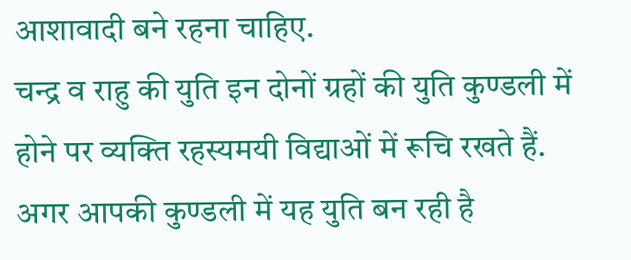आशावादी बने रहना चाहिए.
चन्द्र व राहु की युति इन दोनों ग्रहों की युति कुण्डली में होने पर व्यक्ति रहस्यमयी विद्याओं में रूचि रखते हैं. अगर आपकी कुण्डली में यह युति बन रही है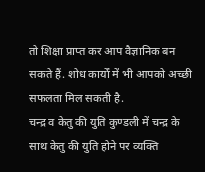तो शिक्षा प्राप्त कर आप वैज्ञानिक बन सकते हैं. शोध कार्यों में भी आपको अच्छी सफलता मिल सकती है.
चन्द्र व केतु की युति कुण्डली में चन्द्र के साथ केतु की युति होने पर व्यक्ति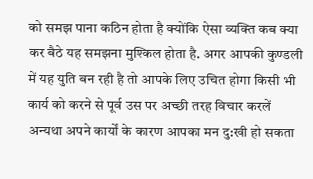को समझ पाना कठिन होता है क्योंकि ऐसा व्यक्ति कब क्या कर बैठे यह समझना मुश्किल होता है. अगर आपकी कुण्डली में यह युति बन रही है तो आपके लिए उचित होगा किसी भी कार्य को करने से पूर्व उस पर अच्छी तरह विचार करलें अन्यथा अपने कार्यों के कारण आपका मन दु:खी हो सकता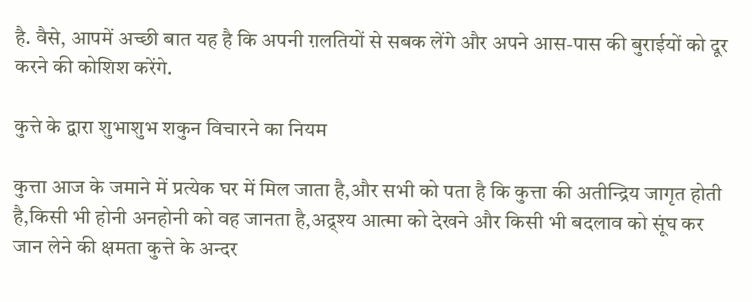है. वैसे, आपमें अच्छी बात यह है कि अपनी ग़लतियों से सबक लेंगे और अपने आस-पास की बुराईयों को दूर करने की कोशिश करेंगे.

कुत्ते के द्वारा शुभाशुभ शकुन विचारने का नियम

कुत्ता आज के जमाने में प्रत्येक घर में मिल जाता है,और सभी को पता है कि कुत्ता की अतीन्द्रिय जागृत होती है,किसी भी होनी अनहोनी को वह जानता है,अद्र्श्य आत्मा को देखने और किसी भी बदलाव को सूंघ कर जान लेने की क्षमता कुत्ते के अन्दर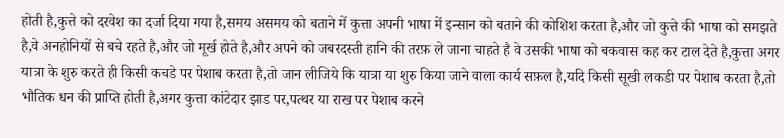होती है,कुत्ते को दरवेश का दर्जा दिया गया है,समय असमय को बताने में कुत्ता अपनी भाषा में इन्सान को बताने की कोशिश करता है,और जो कुत्ते की भाषा को समझते है,वे अनहोनियों से बचे रहते है,और जो मूर्ख होते है,और अपने को जबरदस्ती हानि की तरफ़ ले जाना चाहते है वे उसकी भाषा को बकवास कह कर टाल देते है,कुत्ता अगर यात्रा के शुरु करते ही किसी कचडे पर पेशाब करता है,तो जान लीजिये कि यात्रा या शुरु किया जाने वाला कार्य सफ़ल है,यदि किसी सूखी लकडी पर पेशाब करता है,तो भौतिक धन की प्राप्ति होती है,अगर कुत्ता कांटेदार झाड पर,पत्थर या राख पर पेशाब करने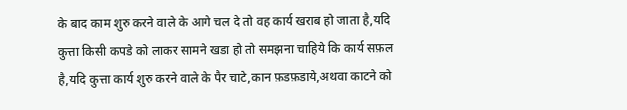के बाद काम शुरु करने वाले के आगे चल दे तो वह कार्य खराब हो जाता है,यदि कुत्ता किसी कपडे को लाकर सामने खडा हो तो समझना चाहिये कि कार्य सफ़ल है,यदि कुत्ता कार्य शुरु करने वाले के पैर चाटे,कान फ़डफ़डाये,अथवा काटने को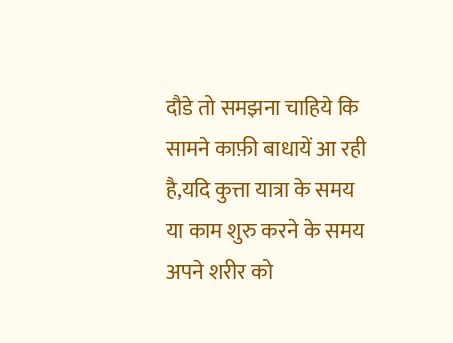दौडे तो समझना चाहिये कि सामने काफ़ी बाधायें आ रही है,यदि कुत्ता यात्रा के समय या काम शुरु करने के समय अपने शरीर को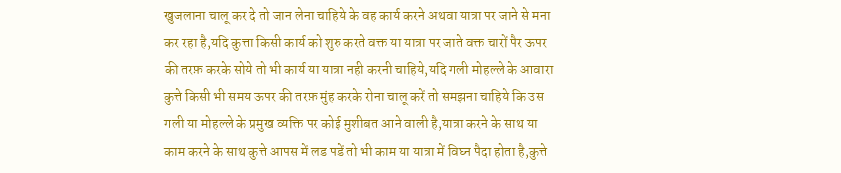खुजलाना चालू कर दे तो जान लेना चाहिये के वह कार्य करने अथवा यात्रा पर जाने से मना कर रहा है,यदि कुत्ता किसी कार्य को शुरु करते वक्त या यात्रा पर जाते वक्त चारों पैर ऊपर की तरफ़ करके सोये तो भी कार्य या यात्रा नही करनी चाहिये,यदि गली मोहल्ले के आवारा कुत्ते किसी भी समय ऊपर की तरफ़ मुंह करके रोना चालू करें तो समझना चाहिये कि उस गली या मोहल्ले के प्रमुख व्यक्ति पर कोई मुशीबत आने वाली है,यात्रा करने के साथ या काम करने के साथ कुत्ते आपस में लड पडें तो भी काम या यात्रा में विघ्न पैदा होता है,कुत्ते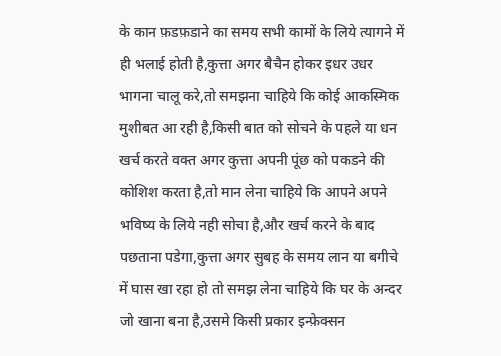के कान फ़डफ़डाने का समय सभी कामों के लिये त्यागने में ही भलाई होती है,कुत्ता अगर बैचैन होकर इधर उधर भागना चालू करे,तो समझना चाहिये कि कोई आकस्मिक मुशीबत आ रही है,किसी बात को सोचने के पहले या धन खर्च करते वक्त अगर कुत्ता अपनी पूंछ को पकडने की कोशिश करता है,तो मान लेना चाहिये कि आपने अपने भविष्य के लिये नही सोचा है,और खर्च करने के बाद पछताना पडेगा,कुत्ता अगर सुबह के समय लान या बगीचे में घास खा रहा हो तो समझ लेना चाहिये कि घर के अन्दर जो खाना बना है,उसमे किसी प्रकार इन्फ़ेक्सन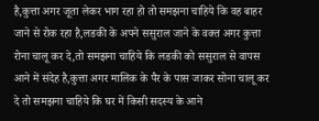है,कुत्ता अगर जूता लेकर भाग रहा हो तो समझना चाहिये कि वह बाहर जाने से रोक रहा है,लडकी के अपने ससुराल जाने के वक्त अगर कुत्ता रोना चालू कर दे,तो समझना चाहिये कि लडकी को ससुराल से वापस आने में संदेह है,कुत्ता अगर मालिक के पैर के पास जाकर सोना चालू कर दे तो समझना चाहिये कि घर में किसी सदस्य के आने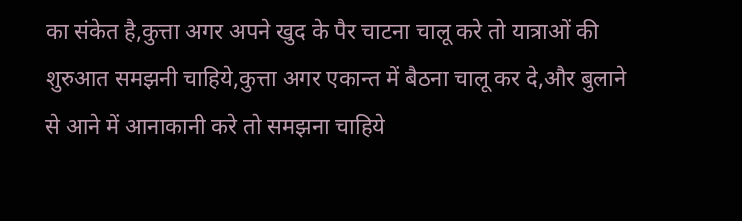का संकेत है,कुत्ता अगर अपने खुद के पैर चाटना चालू करे तो यात्राओं की शुरुआत समझनी चाहिये,कुत्ता अगर एकान्त में बैठना चालू कर दे,और बुलाने से आने में आनाकानी करे तो समझना चाहिये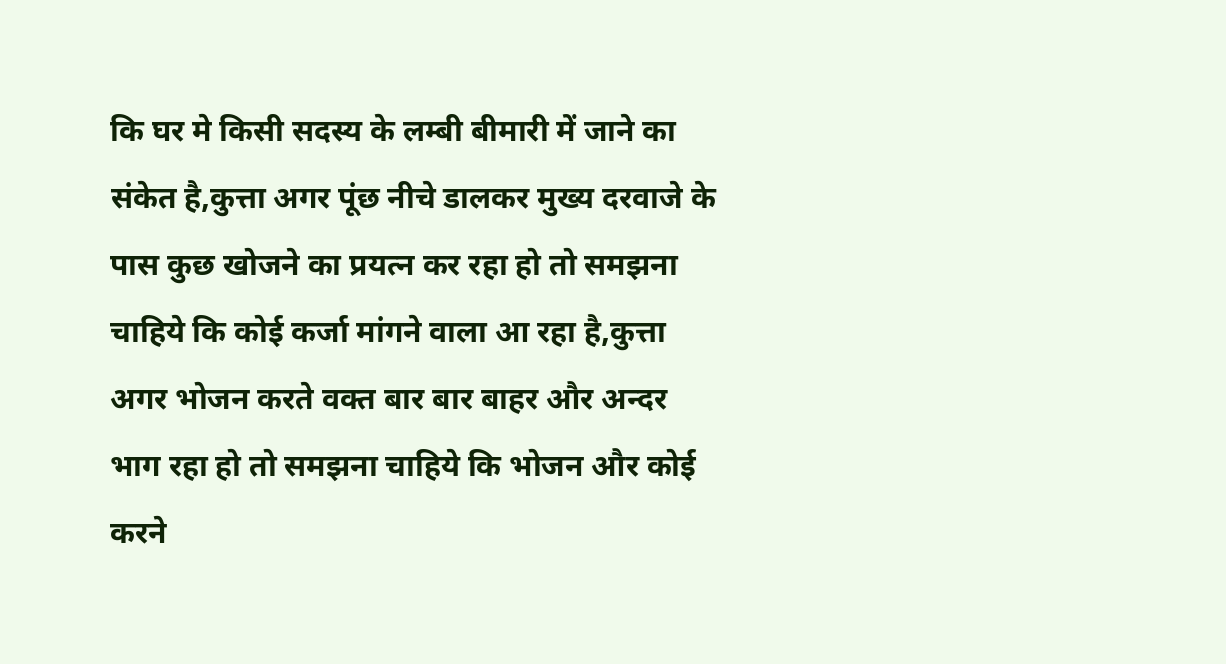कि घर मे किसी सदस्य के लम्बी बीमारी में जाने का संकेत है,कुत्ता अगर पूंछ नीचे डालकर मुख्य दरवाजे के पास कुछ खोजने का प्रयत्न कर रहा हो तो समझना चाहिये कि कोई कर्जा मांगने वाला आ रहा है,कुत्ता अगर भोजन करते वक्त बार बार बाहर और अन्दर भाग रहा हो तो समझना चाहिये कि भोजन और कोई करने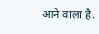आने वाला है.